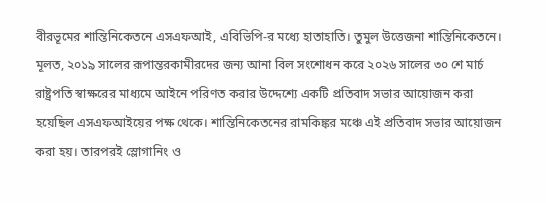বীরভূমের শান্তিনিকেতনে এসএফআই, এবিভিপি-র মধ্যে হাতাহাতি। তুমুল উত্তেজনা শান্তিনিকেতনে। মূলত, ২০১৯ সালের রূপান্তরকামীরদের জন্য আনা বিল সংশোধন করে ২০২৬ সালের ৩০ শে মার্চ রাষ্ট্রপতি স্বাক্ষরের মাধ্যমে আইনে পরিণত করার উদ্দেশ্যে একটি প্রতিবাদ সভার আয়োজন করা হয়েছিল এসএফআইয়ের পক্ষ থেকে। শান্তিনিকেতনের রামকিঙ্কর মঞ্চে এই প্রতিবাদ সভার আয়োজন করা হয়। তারপরই স্লোগানিং ও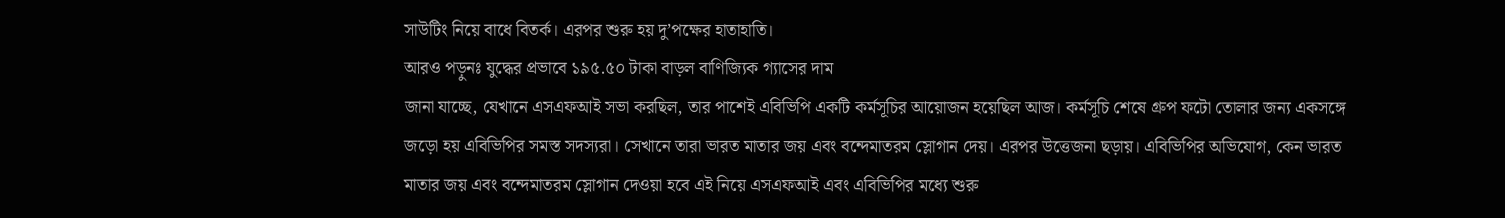সাউটিং নিয়ে বাধে বিতর্ক। এরপর শুরু হয় দু’পক্ষের হাতাহাতি।
আরও পড়ুনঃ যুদ্ধের প্রভাবে ১৯৫.৫০ টাকা বাড়ল বাণিজ্যিক গ্যাসের দাম
জানা যাচ্ছে, যেখানে এসএফআই সভা করছিল, তার পাশেই এবিভিপি একটি কর্মসূচির আয়োজন হয়েছিল আজ। কর্মসূচি শেষে গ্রুপ ফটো তোলার জন্য একসঙ্গে জড়ো হয় এবিভিপির সমস্ত সদস্যরা। সেখানে তারা ভারত মাতার জয় এবং বন্দেমাতরম স্লোগান দেয়। এরপর উত্তেজনা ছড়ায়। এবিভিপির অভিযোগ, কেন ভারত মাতার জয় এবং বন্দেমাতরম স্লোগান দেওয়া হবে এই নিয়ে এসএফআই এবং এবিভিপির মধ্যে শুরু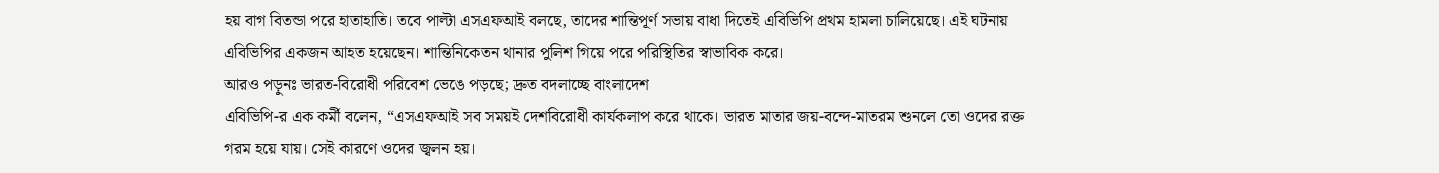হয় বাগ বিতন্ডা পরে হাতাহাতি। তবে পাল্টা এসএফআই বলছে, তাদের শান্তিপূর্ণ সভায় বাধা দিতেই এবিভিপি প্রথম হামলা চালিয়েছে। এই ঘটনায় এবিভিপির একজন আহত হয়েছেন। শান্তিনিকেতন থানার পুলিশ গিয়ে পরে পরিস্থিতির স্বাভাবিক করে।
আরও পড়ুনঃ ভারত-বিরোধী পরিবেশ ভেঙে পড়ছে; দ্রুত বদলাচ্ছে বাংলাদেশ
এবিভিপি-র এক কর্মী বলেন, “এসএফআই সব সময়ই দেশবিরোধী কার্যকলাপ করে থাকে। ভারত মাতার জয়-বন্দে-মাতরম শুনলে তো ওদের রক্ত গরম হয়ে যায়। সেই কারণে ওদের জ্বলন হয়।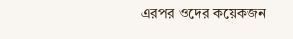এরপর ওদের কয়েকজন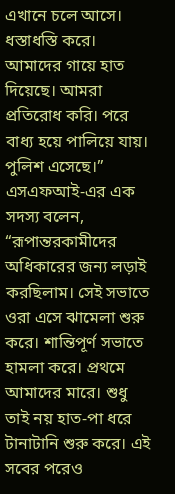এখানে চলে আসে। ধস্তাধস্তি করে। আমাদের গায়ে হাত দিয়েছে। আমরা প্রতিরোধ করি। পরে বাধ্য হয়ে পালিয়ে যায়। পুলিশ এসেছে।”
এসএফআই-এর এক সদস্য বলেন, “রূপান্তরকামীদের অধিকারের জন্য লড়াই করছিলাম। সেই সভাতে ওরা এসে ঝামেলা শুরু করে। শান্তিপূর্ণ সভাতে হামলা করে। প্রথমে আমাদের মারে। শুধু তাই নয় হাত-পা ধরে টানাটানি শুরু করে। এই সবের পরেও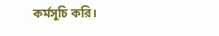কর্মসূচি করি।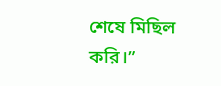শেষে মিছিল করি।”